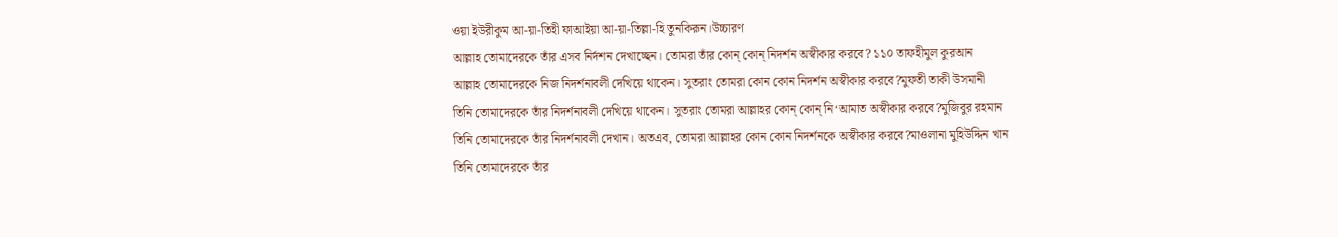ওয়া ইউরীকুম আ-য়া-তিহী ফাআইয়া আ-য়া-তিল্লা-হি তুনকিরূন।উচ্চারণ
আল্লাহ তোমাদেরকে তাঁর এসব নির্দশন দেখাচ্ছেন। তোমরা তাঁর কোন্ কোন্ নিদর্শন অস্বীকার করবে? ১১০ তাফহীমুল কুরআন
আল্লাহ তোমাদেরকে নিজ নিদর্শনাবলী দেখিয়ে থাকেন। সুতরাং তোমরা কোন কোন নিদর্শন অস্বীকার করবে?মুফতী তাকী উসমানী
তিনি তোমাদেরকে তাঁর নিদর্শনাবলী দেখিয়ে থাকেন। সুতরাং তোমরা আল্লাহর কোন্ কোন্ নি‘আমাত অস্বীকার করবে?মুজিবুর রহমান
তিনি তোমাদেরকে তাঁর নিদর্শনাবলী দেখান। অতএব, তোমরা আল্লাহর কোন কোন নিদর্শনকে অস্বীকার করবে?মাওলানা মুহিউদ্দিন খান
তিনি তোমাদেরকে তাঁর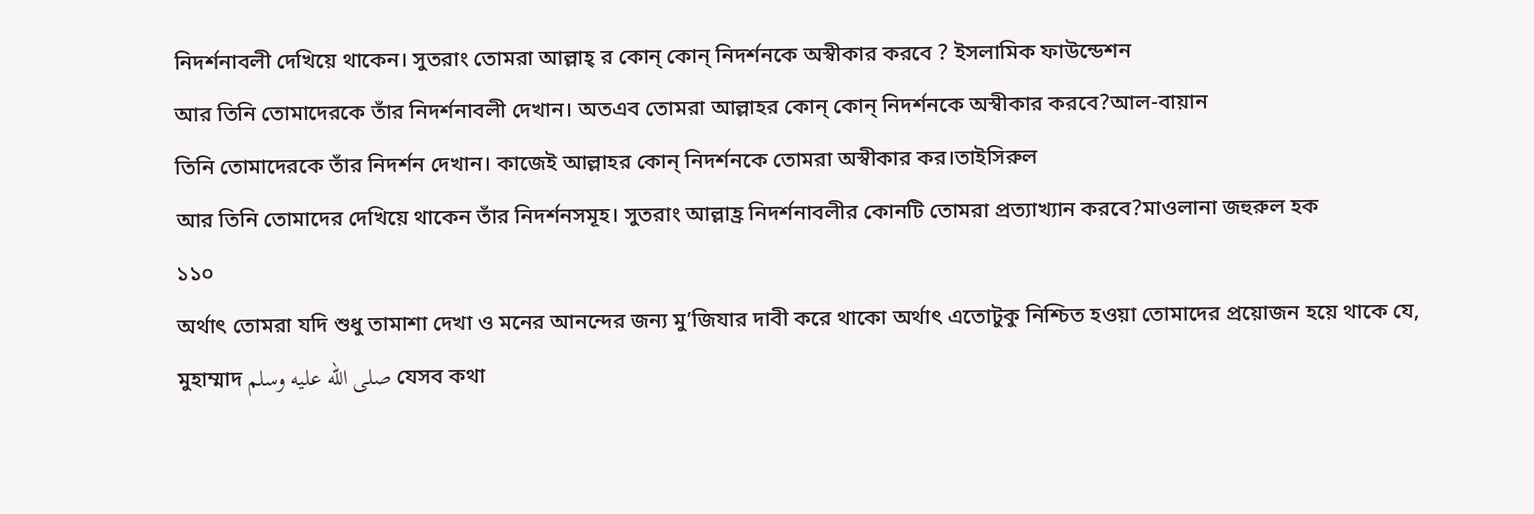নিদর্শনাবলী দেখিয়ে থাকেন। সুতরাং তোমরা আল্লাহ্ র কোন্ কোন্ নিদর্শনকে অস্বীকার করবে ? ইসলামিক ফাউন্ডেশন
আর তিনি তোমাদেরকে তাঁর নিদর্শনাবলী দেখান। অতএব তোমরা আল্লাহর কোন্ কোন্ নিদর্শনকে অস্বীকার করবে?আল-বায়ান
তিনি তোমাদেরকে তাঁর নিদর্শন দেখান। কাজেই আল্লাহর কোন্ নিদর্শনকে তোমরা অস্বীকার কর।তাইসিরুল
আর তিনি তোমাদের দেখিয়ে থাকেন তাঁর নিদর্শনসমূহ। সুতরাং আল্লাহ্র নিদর্শনাবলীর কোনটি তোমরা প্রত্যাখ্যান করবে?মাওলানা জহুরুল হক
১১০
অর্থাৎ তোমরা যদি শুধু তামাশা দেখা ও মনের আনন্দের জন্য মু’জিযার দাবী করে থাকো অর্থাৎ এতোটুকু নিশ্চিত হওয়া তোমাদের প্রয়োজন হয়ে থাকে যে, মুহাম্মাদ صلى الله عليه وسلم যেসব কথা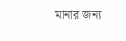মানার জন্য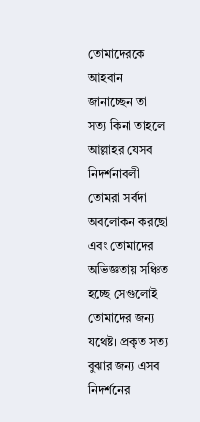তোমাদেরকে আহবান জানাচ্ছেন তা সত্য কিনা তাহলে আল্লাহর যেসব নিদর্শনাবলী তোমরা সর্বদা অবলোকন করছো এবং তোমাদের অভিজ্ঞতায় সঞ্চিত হচ্ছে সেগুলোই তোমাদের জন্য যথেষ্ট। প্রকৃত সত্য বুঝার জন্য এসব নিদর্শনের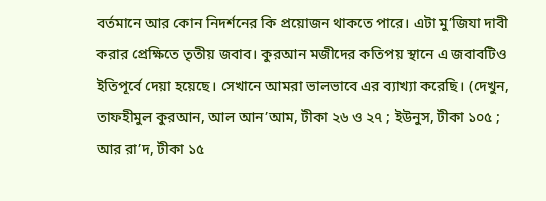বর্তমানে আর কোন নিদর্শনের কি প্রয়োজন থাকতে পারে। এটা মু’জিযা দাবী করার প্রেক্ষিতে তৃতীয় জবাব। কুরআন মজীদের কতিপয় স্থানে এ জবাবটিও ইতিপূর্বে দেয়া হয়েছে। সেখানে আমরা ভালভাবে এর ব্যাখ্যা করেছি। (দেখুন, তাফহীমুল কুরআন, আল আন’আম, টীকা ২৬ ও ২৭ ; ইউনুস, টীকা ১০৫ ; আর রা’দ, টীকা ১৫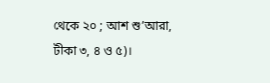থেকে ২০ ; আশ শু’আরা, টীকা ৩, ৪ ও ৫)।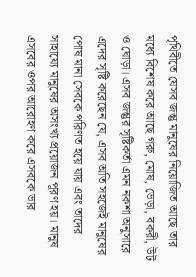পৃথিবীতে যেসব জন্তু মানুষের নিয়োজিত আছে তার মধ্যে বিশেষ করে আছে গরু, মোষ, ভেড়া, বকরী, উট ও ঘোড়া। এসব জন্তুর সৃষ্টিকর্তা এমন নকশা অনুসারে এদের সৃষ্টি করেছেন যে, এসব অতি সহজেই মানুষের পোষ মানা সেবকে পরিণত হয়ে যায় এবং তাদের সাহায্যে মানুষের অসংখ্য প্রয়োজন পূরণ হয়। মানুষ এসবের ওপর আরোহণ করে এসবকে ভার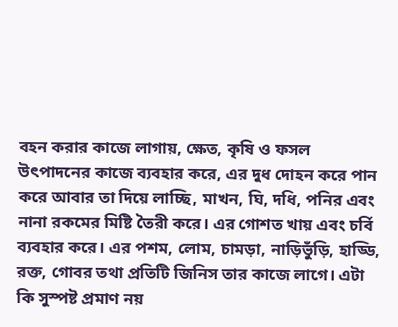বহন করার কাজে লাগায়, ক্ষেত, কৃষি ও ফসল উৎপাদনের কাজে ব্যবহার করে, এর দুধ দোহন করে পান করে আবার তা দিয়ে লাচ্ছি, মাখন, ঘি, দধি, পনির এবং নানা রকমের মিষ্টি তৈরী করে। এর গোশত খায় এবং চর্বি ব্যবহার করে। এর পশম, লোম, চামড়া, নাড়িভুঁড়ি, হাড্ডি, রক্ত, গোবর তথা প্রতিটি জিনিস তার কাজে লাগে। এটা কি সুস্পষ্ট প্রমাণ নয়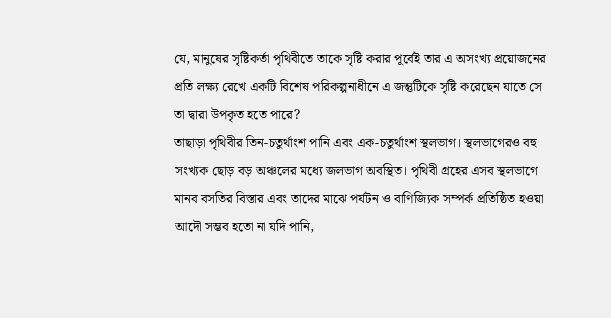যে, মানুষের সৃষ্টিকর্তা পৃথিবীতে তাকে সৃষ্টি করার পূর্বেই তার এ অসংখ্য প্রয়োজনের প্রতি লক্ষ্য রেখে একটি বিশেষ পরিকল্পনাধীনে এ জন্তুটিকে সৃষ্টি করেছেন যাতে সে তা দ্বারা উপকৃত হতে পারে?
তাছাড়া পৃথিবীর তিন-চতুর্থাংশ পানি এবং এক-চতুর্থাংশ স্থলভাগ। স্থলভাগেরও বহু সংখ্যক ছোড় বড় অঞ্চলের মধ্যে জলভাগ অবস্থিত। পৃথিবী গ্রহের এসব স্থলভাগে মানব বসতির বিস্তার এবং তাদের মাঝে পর্যটন ও বাণিজ্যিক সম্পর্ক প্রতিষ্ঠিত হওয়া আদৌ সম্ভব হতো না যদি পানি,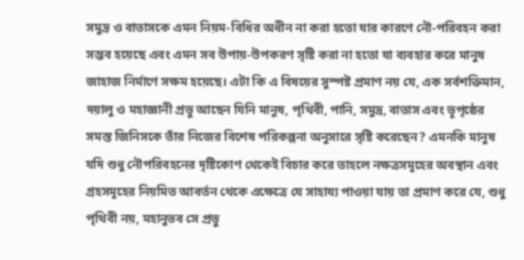সমুদ্র ও বাতাসকে এমন নিয়ম-বিধির অধীন না করা হতো যার কারণে নৌ-পরিবহন করা সম্ভব হয়েছে এবং এমন সব উপায়-উপকরণ সৃষ্টি করা না হতো যা ব্যবহার করে মানুষ জাহাজ নির্মাণে সক্ষম হয়েছে। এটা কি এ বিষয়ের সুস্পষ্ট প্রমাণ নয় যে, এক সর্বশক্তিমান, দয়ালু ও মহাজ্ঞানী প্রভু আছেন যিনি মানুষ, পৃথিবী, পানি, সমুদ্র, বাতাস এবং ভূপৃষ্ঠের সমস্ত জিনিসকে তাঁর নিজের বিশেষ পরিকল্পনা অনুসারে সৃষ্টি করেছেন? এমনকি মানুষ যদি শুধু নৌপরিবহনের দৃষ্টিকোণ থেকেই বিচার করে তাহলে নক্ষত্রসমূহের অবস্থান এবং গ্রহসমূহের নিয়মিত আবর্তন থেকে এক্ষেত্রে যে সাহায্য পাওয়া যায় তা প্রমাণ করে যে, শুধু পৃথিবী নয়, মহানুভব সে প্রভু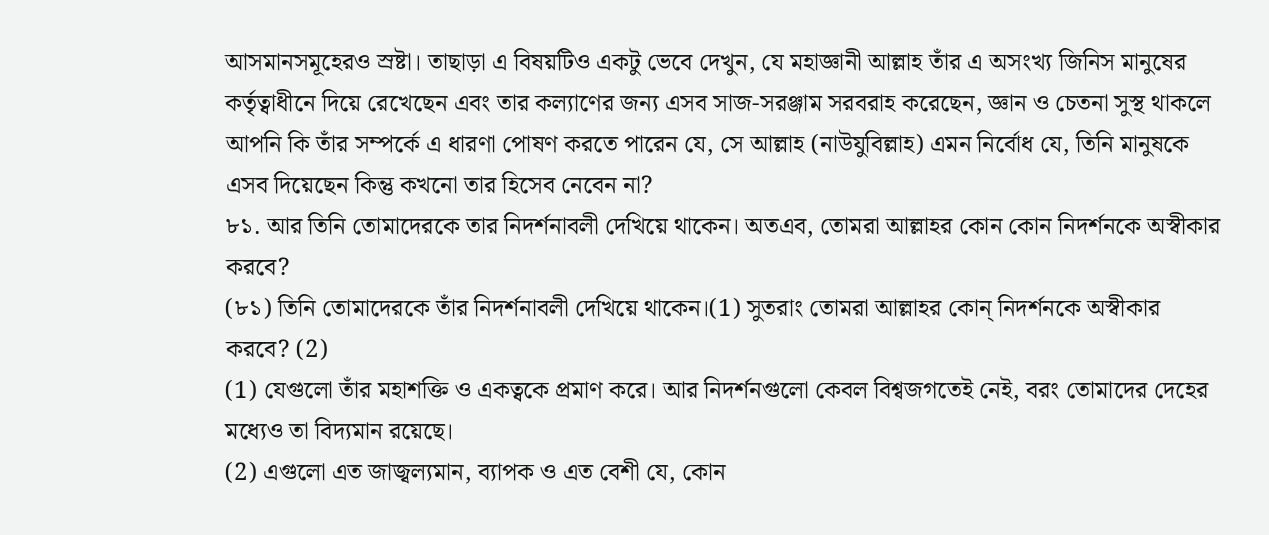আসমানসমূহেরও স্রষ্টা। তাছাড়া এ বিষয়টিও একটু ভেবে দেখুন, যে মহাজ্ঞানী আল্লাহ তাঁর এ অসংখ্য জিনিস মানুষের কর্তৃত্বাধীনে দিয়ে রেখেছেন এবং তার কল্যাণের জন্য এসব সাজ-সরঞ্জাম সরবরাহ করেছেন, জ্ঞান ও চেতনা সুস্থ থাকলে আপনি কি তাঁর সম্পর্কে এ ধারণা পোষণ করতে পারেন যে, সে আল্লাহ (নাউযুবিল্লাহ) এমন নির্বোধ যে, তিনি মানুষকে এসব দিয়েছেন কিন্তু কখনো তার হিসেব নেবেন না?
৮১. আর তিনি তোমাদেরকে তার নিদর্শনাবলী দেখিয়ে থাকেন। অতএব, তোমরা আল্লাহর কোন কোন নিদর্শনকে অস্বীকার করবে?
(৮১) তিনি তোমাদেরকে তাঁর নিদর্শনাবলী দেখিয়ে থাকেন।(1) সুতরাং তোমরা আল্লাহর কোন্ নিদর্শনকে অস্বীকার করবে? (2)
(1) যেগুলো তাঁর মহাশক্তি ও একত্বকে প্রমাণ করে। আর নিদর্শনগুলো কেবল বিশ্বজগতেই নেই, বরং তোমাদের দেহের মধ্যেও তা বিদ্যমান রয়েছে।
(2) এগুলো এত জাজ্বল্যমান, ব্যাপক ও এত বেশী যে, কোন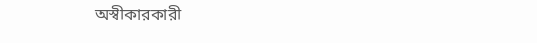অস্বীকারকারী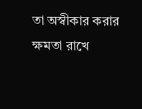তা অস্বীকার করার ক্ষমতা রাখে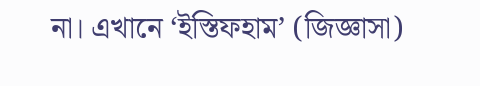না। এখানে ‘ইস্তিফহাম’ (জিজ্ঞাসা)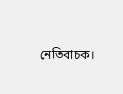নেতিবাচক।